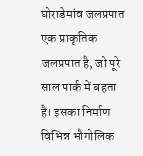घोराडेमांव जलप्रपात एक प्राकृतिक जलप्रपात है, जो पूरे साल पार्क में बहता है। इसका निर्माण विभिन्न भौगोलिक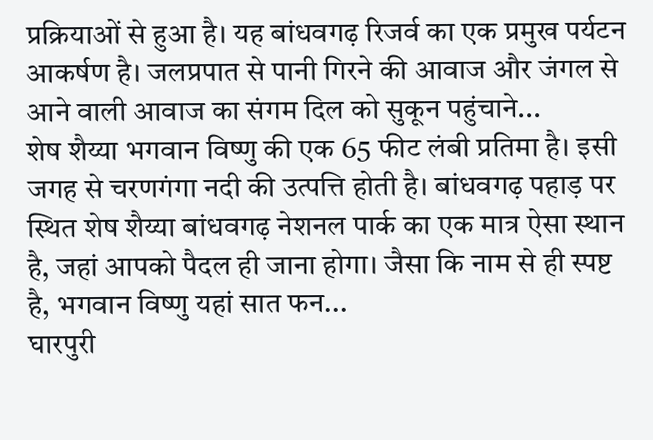प्रक्रियाओं से हुआ है। यह बांधवगढ़ रिजर्व का एक प्रमुख पर्यटन आकर्षण है। जलप्रपात से पानी गिरने की आवाज और जंगल से आने वाली आवाज का संगम दिल को सुकून पहुंचाने...
शेष शैय्या भगवान विष्णु की एक 65 फीट लंबी प्रतिमा है। इसी जगह से चरणगंगा नदी की उत्पत्ति होती है। बांधवगढ़ पहाड़ पर स्थित शेष शैय्या बांधवगढ़ नेशनल पार्क का एक मात्र ऐसा स्थान है, जहां आपको पैदल ही जाना होगा। जैसा कि नाम से ही स्पष्ट है, भगवान विष्णु यहां सात फन...
घारपुरी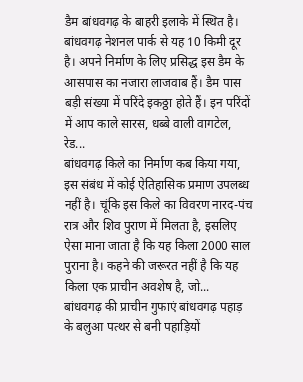डैम बांधवगढ़ के बाहरी इलाके में स्थित है। बांधवगढ़ नेशनल पार्क से यह 10 किमी दूर है। अपने निर्माण के लिए प्रसिद्ध इस डैम के आसपास का नजारा लाजवाब हैं। डैम पास बड़ी संख्या में परिंदे इकठ्ठा होते हैं। इन परिंदों में आप काले सारस, धब्बे वाली वागटेल, रेड...
बांधवगढ़ किले का निर्माण कब किया गया, इस संबंध में कोई ऐतिहासिक प्रमाण उपलब्ध नहीं है। चूंकि इस किले का विवरण नारद-पंच रात्र और शिव पुराण में मिलता है, इसलिए ऐसा माना जाता है कि यह किला 2000 साल पुराना है। कहने की जरूरत नहीं है कि यह किला एक प्राचीन अवशेष है, जो...
बांधवगढ़ की प्राचीन गुफाएं बांधवगढ़ पहाड़ के बलुआ पत्थर से बनी पहाड़ियों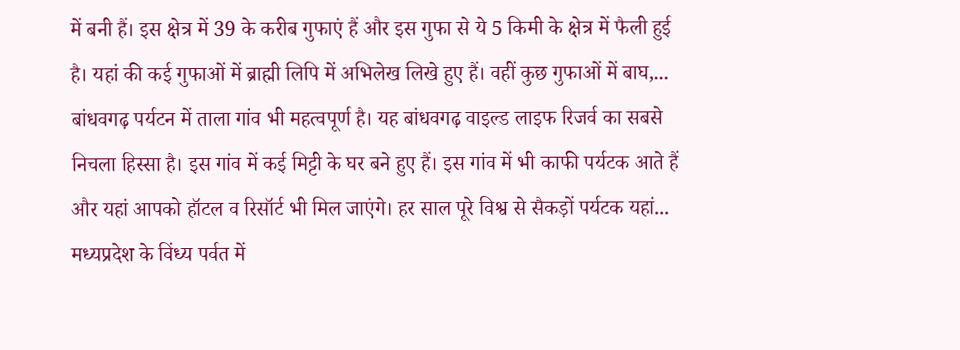में बनी हैं। इस क्षेत्र में 39 के करीब गुफाएं हैं और इस गुफा से ये 5 किमी के क्षेत्र में फैली हुई है। यहां की कई गुफाओं में ब्राह्मी लिपि में अभिलेख लिखे हुए हैं। वहीं कुछ गुफाओं में बाघ,...
बांधवगढ़ पर्यटन में ताला गांव भी महत्वपूर्ण है। यह बांधवगढ़ वाइल्ड लाइफ रिजर्व का सबसे निचला हिस्सा है। इस गांव में कई मिट्टी के घर बने हुए हैं। इस गांव में भी काफी पर्यटक आते हैं और यहां आपको हॉटल व रिसॉर्ट भी मिल जाएंगे। हर साल पूरे विश्व से सैकड़ों पर्यटक यहां...
मध्यप्रदेश के विंध्य पर्वत में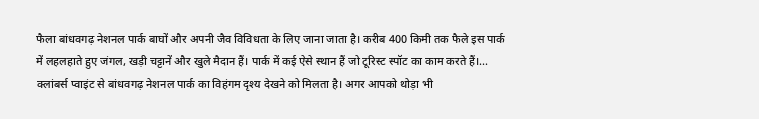फैला बांधवगढ़ नेशनल पार्क बाघों और अपनी जैव विविधता के लिए जाना जाता है। करीब 400 किमी तक फैले इस पार्क में लहलहाते हुए जंगल, खड़ी चट्टानें और खुले मैदान हैं। पार्क में कई ऐसे स्थान हैं जो टूरिस्ट स्पॉट का काम करते हैं।...
क्लांबर्स प्वाइंट से बांधवगढ़ नेशनल पार्क का विहंगम दृश्य देखने को मिलता है। अगर आपको थोड़ा भी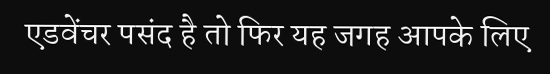एडवेंचर पसंद है तो फिर यह जगह आपके लिए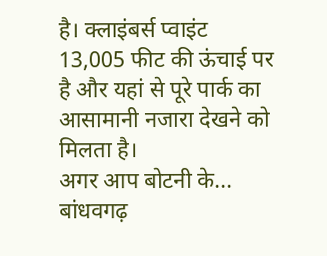है। क्लाइंबर्स प्वाइंट 13,005 फीट की ऊंचाई पर है और यहां से पूरे पार्क का आसामानी नजारा देखने को मिलता है।
अगर आप बोटनी के...
बांधवगढ़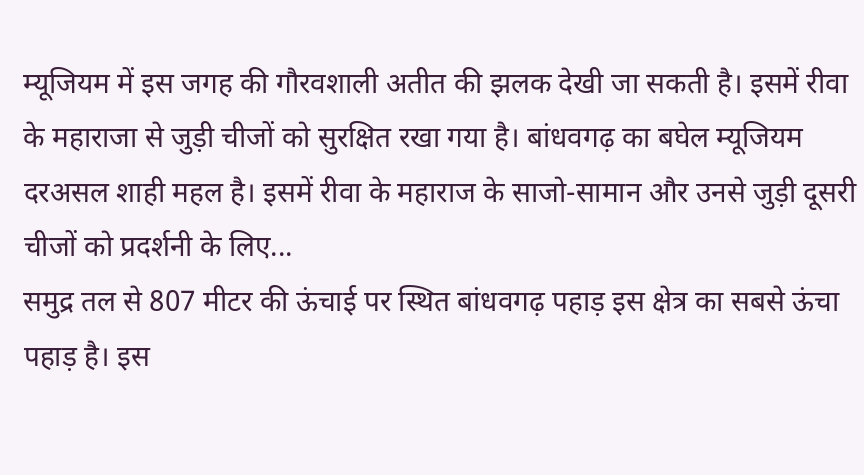म्यूजियम में इस जगह की गौरवशाली अतीत की झलक देखी जा सकती है। इसमें रीवा के महाराजा से जुड़ी चीजों को सुरक्षित रखा गया है। बांधवगढ़ का बघेल म्यूजियम दरअसल शाही महल है। इसमें रीवा के महाराज के साजो-सामान और उनसे जुड़ी दूसरी चीजों को प्रदर्शनी के लिए...
समुद्र तल से 807 मीटर की ऊंचाई पर स्थित बांधवगढ़ पहाड़ इस क्षेत्र का सबसे ऊंचा पहाड़ है। इस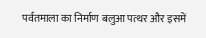पर्वतमाला का निर्माण बलुआ पत्थर और इसमें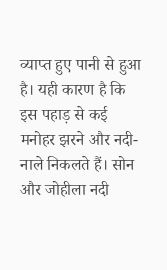व्याप्त हुए पानी से हुआ है। यही कारण है कि इस पहाड़ से कई मनोहर झरने और नदी-नाले निकलते हैं। सोन और जोहीला नदी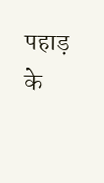पहाड़ के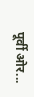पूर्वी ओर...